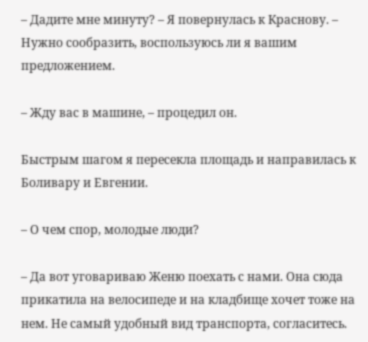– Дадите мне минуту? – Я повернулась к Краснову. – Нужно сообразить, воспользуюсь ли я вашим предложением.

– Жду вас в машине, – процедил он.

Быстрым шагом я пересекла площадь и направилась к Боливару и Евгении.

– О чем спор, молодые люди?

– Да вот уговариваю Женю поехать с нами. Она сюда прикатила на велосипеде и на кладбище хочет тоже на нем. Не самый удобный вид транспорта, согласитесь.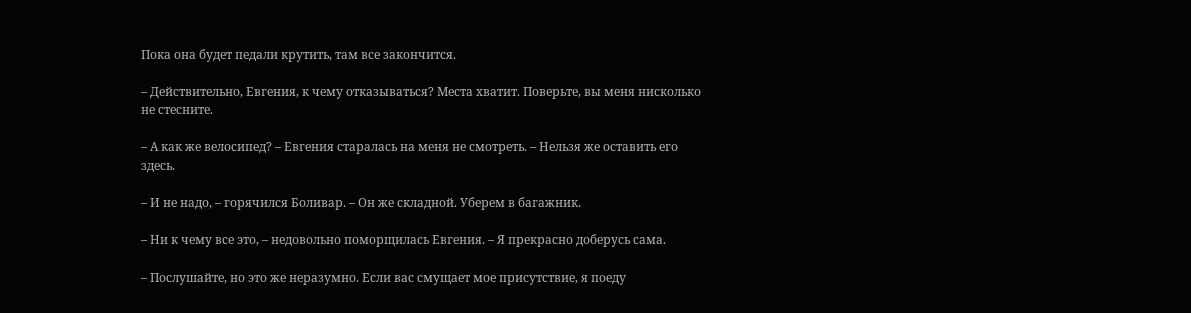Пока она будет педали крутить, там все закончится.

– Действительно, Евгения, к чему отказываться? Места хватит. Поверьте, вы меня нисколько не стесните.

– А как же велосипед? – Евгения старалась на меня не смотреть. – Нельзя же оставить его здесь.

– И не надо, – горячился Боливар. – Он же складной. Уберем в багажник.

– Ни к чему все это, – недовольно поморщилась Евгения. – Я прекрасно доберусь сама.

– Послушайте, но это же неразумно. Если вас смущает мое присутствие, я поеду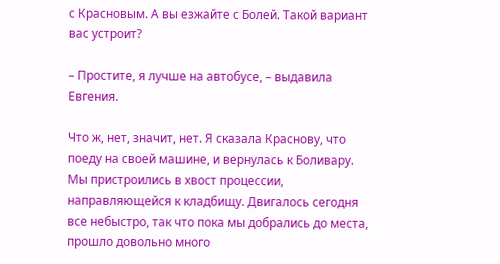с Красновым. А вы езжайте с Болей. Такой вариант вас устроит?

– Простите, я лучше на автобусе, – выдавила Евгения.

Что ж, нет, значит, нет. Я сказала Краснову, что поеду на своей машине, и вернулась к Боливару. Мы пристроились в хвост процессии, направляющейся к кладбищу. Двигалось сегодня все небыстро, так что пока мы добрались до места, прошло довольно много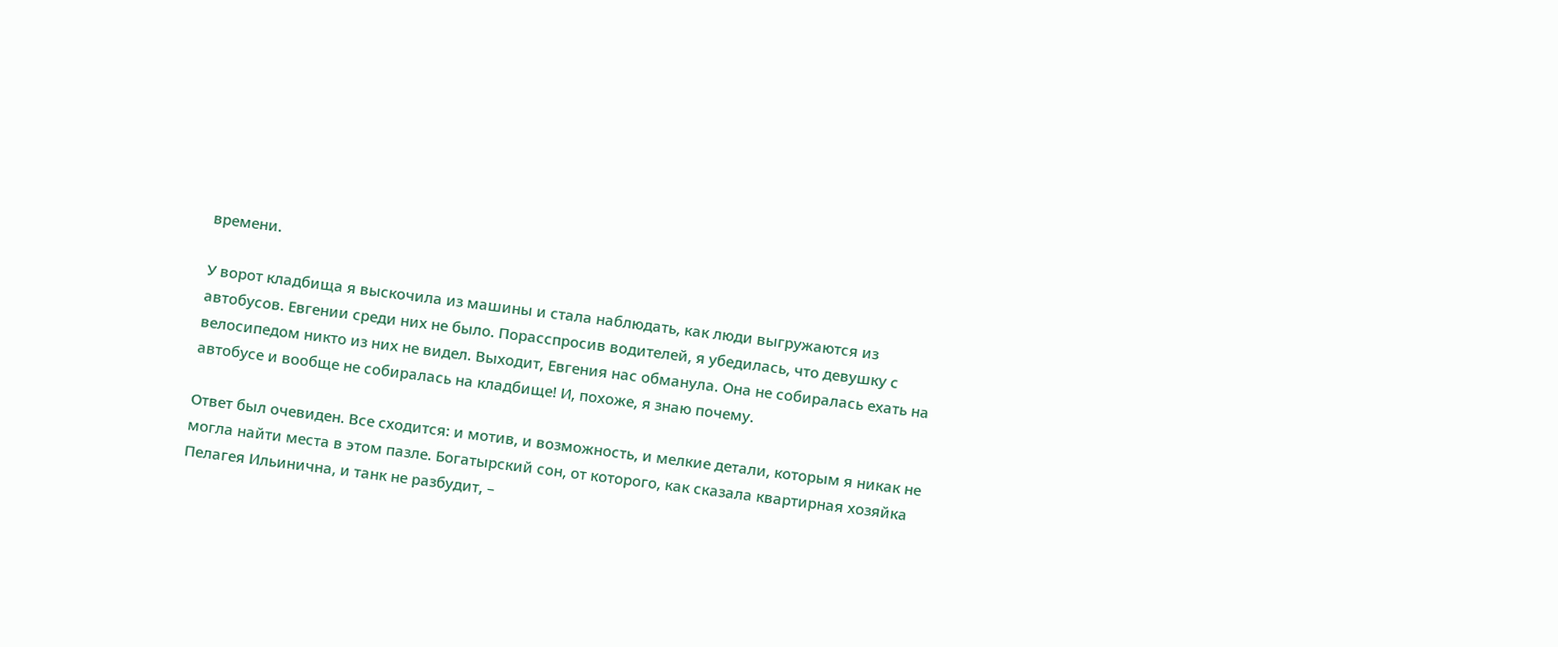времени.

У ворот кладбища я выскочила из машины и стала наблюдать, как люди выгружаются из автобусов. Евгении среди них не было. Порасспросив водителей, я убедилась, что девушку с велосипедом никто из них не видел. Выходит, Евгения нас обманула. Она не собиралась ехать на автобусе и вообще не собиралась на кладбище! И, похоже, я знаю почему.

Ответ был очевиден. Все сходится: и мотив, и возможность, и мелкие детали, которым я никак не могла найти места в этом пазле. Богатырский сон, от которого, как сказала квартирная хозяйка Пелагея Ильинична, и танк не разбудит, –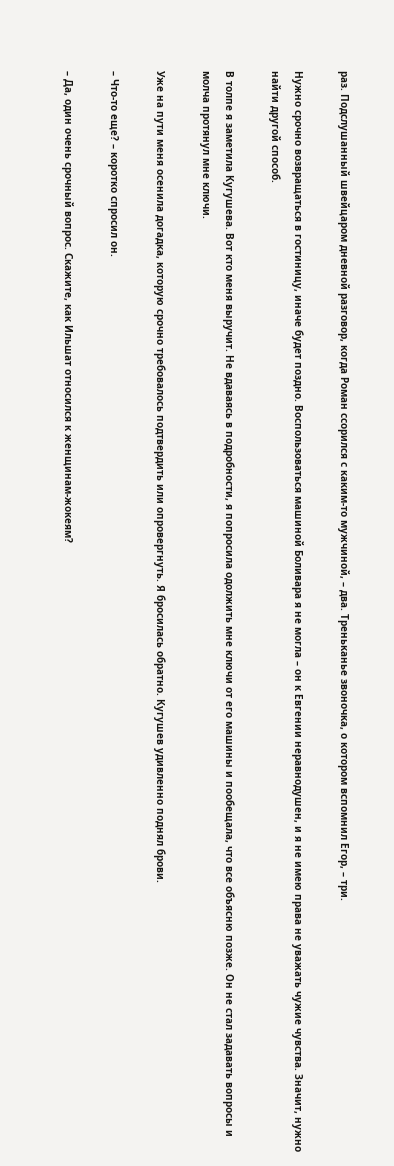раз. Подслушанный швейцаром дневной разговор, когда Роман ссорился с каким-то мужчиной, – два. Треньканье звоночка, о котором вспомнил Егор, – три.

Нужно срочно возвращаться в гостиницу, иначе будет поздно. Воспользоваться машиной Боливара я не могла – он к Евгении неравнодушен, и я не имею права не уважать чужие чувства. Значит, нужно найти другой способ.

В толпе я заметила Кугушева. Вот кто меня выручит. Не вдаваясь в подробности, я попросила одолжить мне ключи от его машины и пообещала, что все объясню позже. Он не стал задавать вопросы и молча протянул мне ключи.

Уже на пути меня осенила догадка, которую срочно требовалось подтвердить или опровергнуть. Я бросилась обратно. Кугушев удивленно поднял брови.

– Что-то еще? – коротко спросил он.

– Да, один очень срочный вопрос. Скажите, как Ильшат относился к женщинам-жокеям?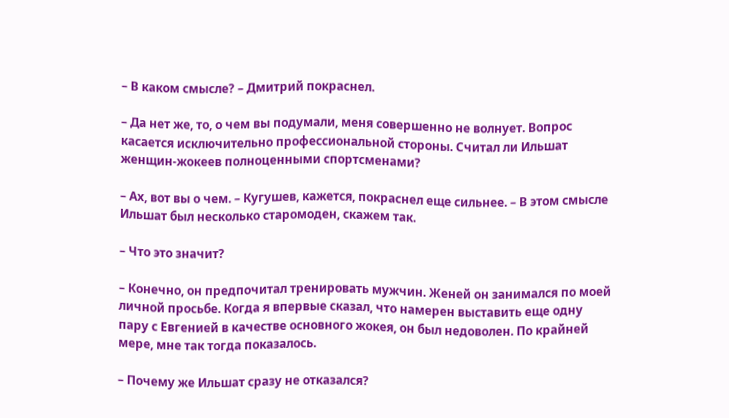– В каком смысле? – Дмитрий покраснел.

– Да нет же, то, о чем вы подумали, меня совершенно не волнует. Вопрос касается исключительно профессиональной стороны. Считал ли Ильшат женщин-жокеев полноценными спортсменами?

– Ах, вот вы о чем. – Кугушев, кажется, покраснел еще сильнее. – В этом смысле Ильшат был несколько старомоден, скажем так.

– Что это значит?

– Конечно, он предпочитал тренировать мужчин. Женей он занимался по моей личной просьбе. Когда я впервые сказал, что намерен выставить еще одну пару с Евгенией в качестве основного жокея, он был недоволен. По крайней мере, мне так тогда показалось.

– Почему же Ильшат сразу не отказался?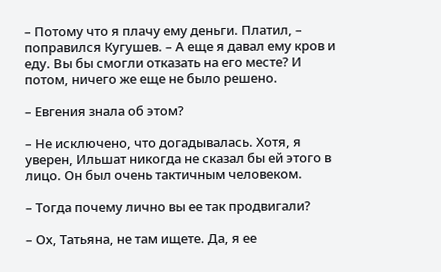– Потому что я плачу ему деньги. Платил, – поправился Кугушев. – А еще я давал ему кров и еду. Вы бы смогли отказать на его месте? И потом, ничего же еще не было решено.

– Евгения знала об этом?

– Не исключено, что догадывалась. Хотя, я уверен, Ильшат никогда не сказал бы ей этого в лицо. Он был очень тактичным человеком.

– Тогда почему лично вы ее так продвигали?

– Ох, Татьяна, не там ищете. Да, я ее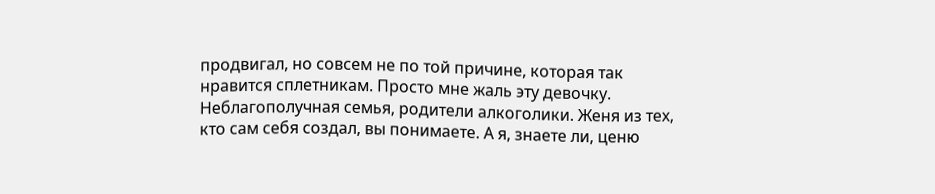продвигал, но совсем не по той причине, которая так нравится сплетникам. Просто мне жаль эту девочку. Неблагополучная семья, родители алкоголики. Женя из тех, кто сам себя создал, вы понимаете. А я, знаете ли, ценю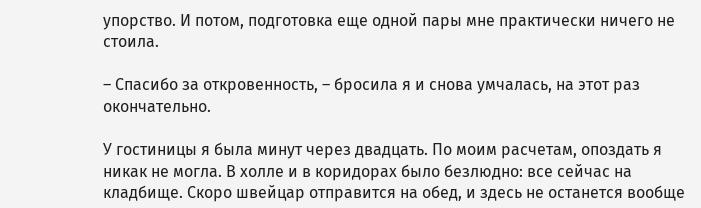упорство. И потом, подготовка еще одной пары мне практически ничего не стоила.

– Спасибо за откровенность, – бросила я и снова умчалась, на этот раз окончательно.

У гостиницы я была минут через двадцать. По моим расчетам, опоздать я никак не могла. В холле и в коридорах было безлюдно: все сейчас на кладбище. Скоро швейцар отправится на обед, и здесь не останется вообще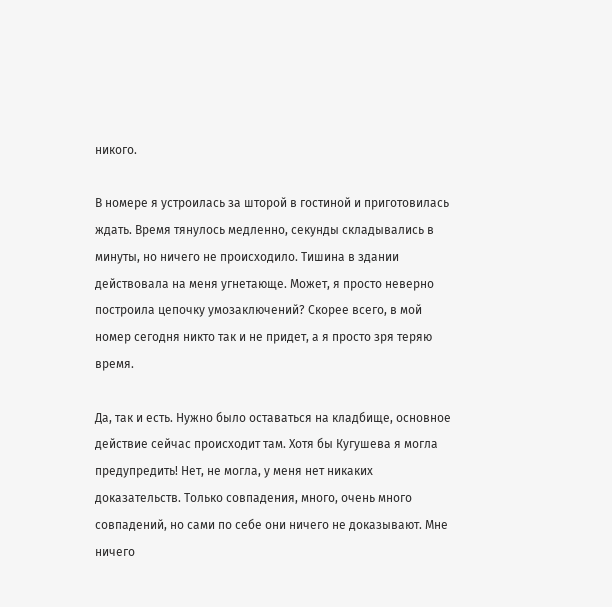никого.

В номере я устроилась за шторой в гостиной и приготовилась ждать. Время тянулось медленно, секунды складывались в минуты, но ничего не происходило. Тишина в здании действовала на меня угнетающе. Может, я просто неверно построила цепочку умозаключений? Скорее всего, в мой номер сегодня никто так и не придет, а я просто зря теряю время.

Да, так и есть. Нужно было оставаться на кладбище, основное действие сейчас происходит там. Хотя бы Кугушева я могла предупредить! Нет, не могла, у меня нет никаких доказательств. Только совпадения, много, очень много совпадений, но сами по себе они ничего не доказывают. Мне ничего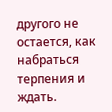другого не остается, как набраться терпения и ждать.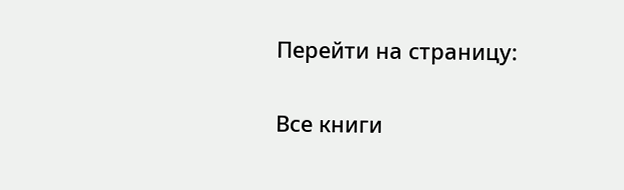Перейти на страницу:

Все книги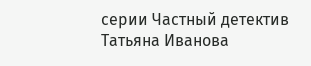серии Частный детектив Татьяна Иванова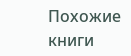Похожие книги